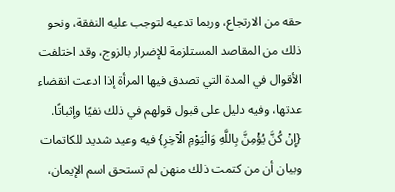حقه من الارتجاع، وربما تدعيه لتوجب عليه النفقة، ونحو ذلك من المقاصد المستلزمة للإضرار بالزوج، وقد اختلفت الأقوال في المدة التي تصدق فيها المرأة إذا ادعت انقضاء عدتها، وفيه دليل على قبول قولهم في ذلك نفيًا وإثباتًا.
{إِنْ كُنَّ يُؤْمِنَّ بِاللَّهِ وَالْيَوْمِ الْآخِرِ} فيه وعيد شديد للكاتمات وبيان أن من كتمت ذلك منهن لم تستحق اسم الإيمان،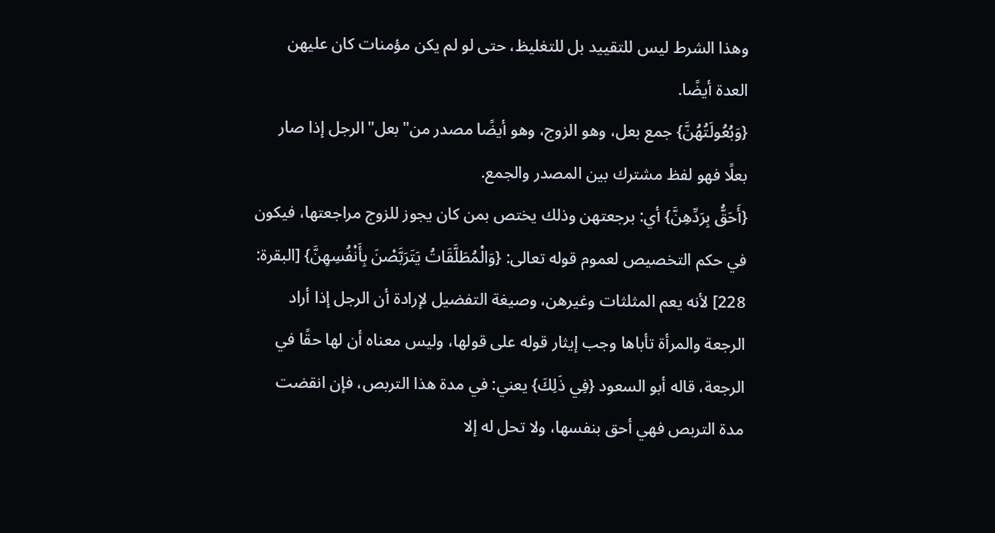وهذا الشرط ليس للتقييد بل للتغليظ، حتى لو لم يكن مؤمنات كان عليهن العدة أيضًا.
{وَبُعُولَتُهُنَّ} جمع بعل، وهو الزوج، وهو أيضًا مصدر من"بعل"الرجل إذا صار بعلًا فهو لفظ مشترك بين المصدر والجمع.
{أَحَقُّ بِرَدِّهِنَّ} أي: برجعتهن وذلك يختص بمن كان يجوز للزوج مراجعتها، فيكون في حكم التخصيص لعموم قوله تعالى: {وَالْمُطَلَّقَاتُ يَتَرَبَّصْنَ بِأَنْفُسِهِنَّ} [البقرة: 228] لأنه يعم المثلثات وغيرهن، وصيغة التفضيل لإرادة أن الرجل إذا أراد الرجعة والمرأة تأباها وجب إيثار قوله على قولها، وليس معناه أن لها حقًا في الرجعة، قاله أبو السعود {فِي ذَلِكَ} يعني: في مدة هذا التربص، فإن انقضت مدة التربص فهي أحق بنفسها، ولا تحل له إلا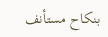بنكاح مستأنف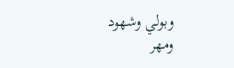وبولي وشهود ومهر